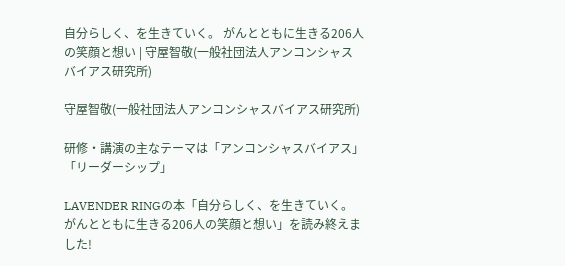自分らしく、を生きていく。 がんとともに生きる206人の笑顔と想い | 守屋智敬(一般社団法人アンコンシャスバイアス研究所)

守屋智敬(一般社団法人アンコンシャスバイアス研究所)

研修・講演の主なテーマは「アンコンシャスバイアス」「リーダーシップ」

LAVENDER RINGの本「自分らしく、を生きていく。 がんとともに生きる206人の笑顔と想い」を読み終えました!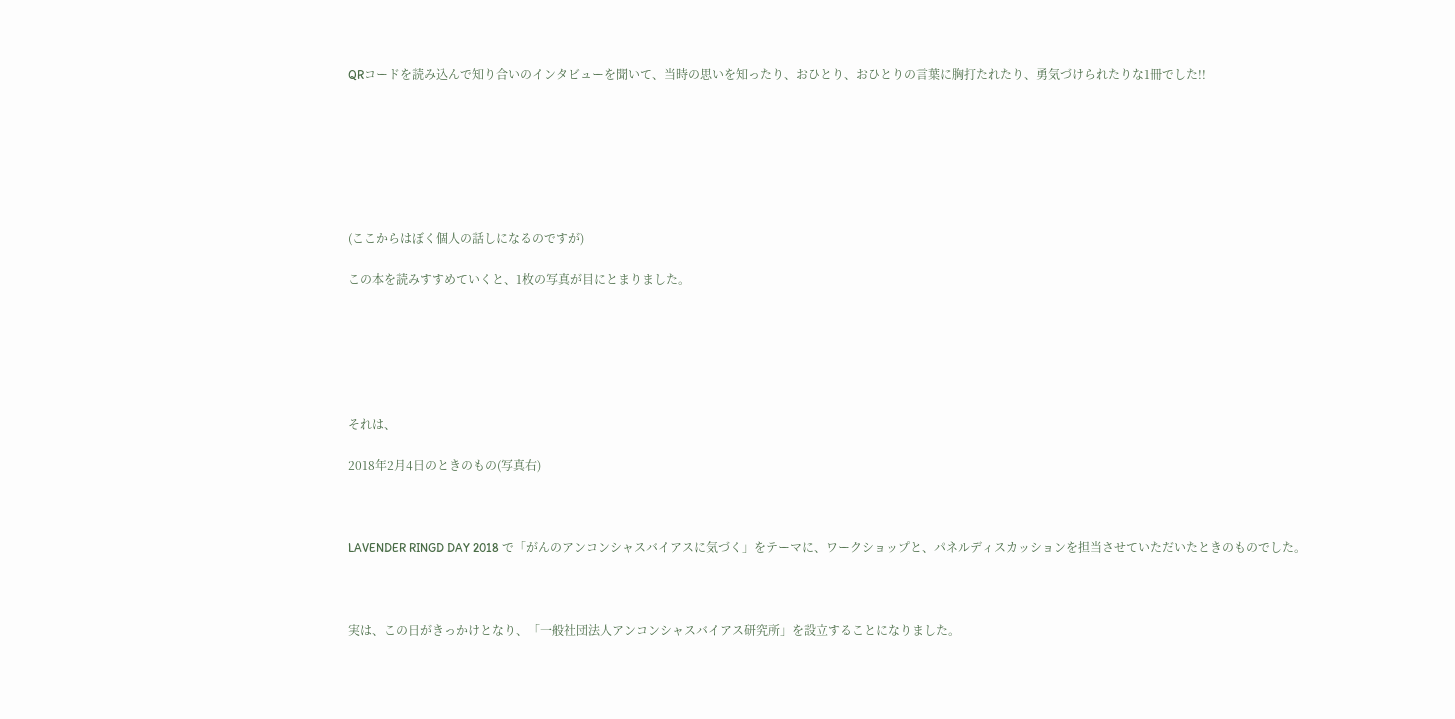QRコードを読み込んで知り合いのインタビューを聞いて、当時の思いを知ったり、おひとり、おひとりの言葉に胸打たれたり、勇気づけられたりな1冊でした!!







(ここからはぼく個人の話しになるのですが)

この本を読みすすめていくと、1枚の写真が目にとまりました。






それは、

2018年2月4日のときのもの(写真右)



LAVENDER RINGD DAY 2018 で「がんのアンコンシャスバイアスに気づく」をテーマに、ワークショップと、パネルディスカッションを担当させていただいたときのものでした。



実は、この日がきっかけとなり、「一般社団法人アンコンシャスバイアス研究所」を設立することになりました。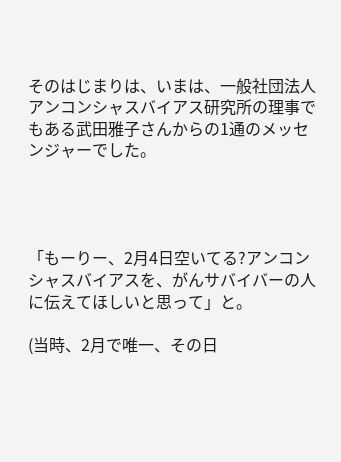そのはじまりは、いまは、一般社団法人アンコンシャスバイアス研究所の理事でもある武田雅子さんからの1通のメッセンジャーでした。




「もーりー、2月4日空いてる?アンコンシャスバイアスを、がんサバイバーの人に伝えてほしいと思って」と。

(当時、2月で唯一、その日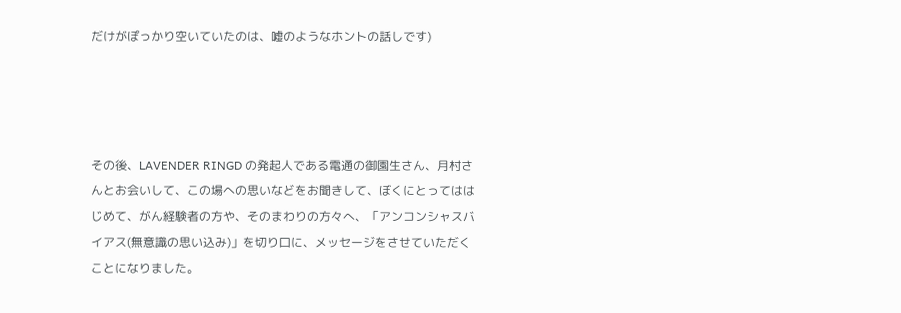だけがぽっかり空いていたのは、嘘のようなホントの話しです)




その後、LAVENDER RINGD の発起人である電通の御園生さん、月村さんとお会いして、この場への思いなどをお聞きして、ぼくにとってははじめて、がん経験者の方や、そのまわりの方々へ、「アンコンシャスバイアス(無意識の思い込み)」を切り口に、メッセージをさせていただくことになりました。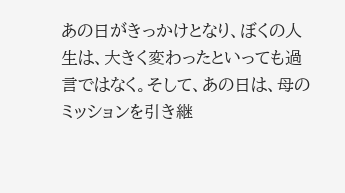あの日がきっかけとなり、ぼくの人生は、大きく変わったといっても過言ではなく。そして、あの日は、母のミッションを引き継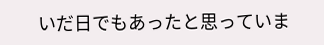いだ日でもあったと思っていま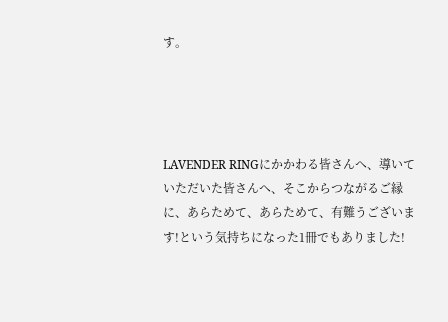す。




LAVENDER RINGにかかわる皆さんへ、導いていただいた皆さんへ、そこからつながるご縁に、あらためて、あらためて、有難うございます!という気持ちになった1冊でもありました!